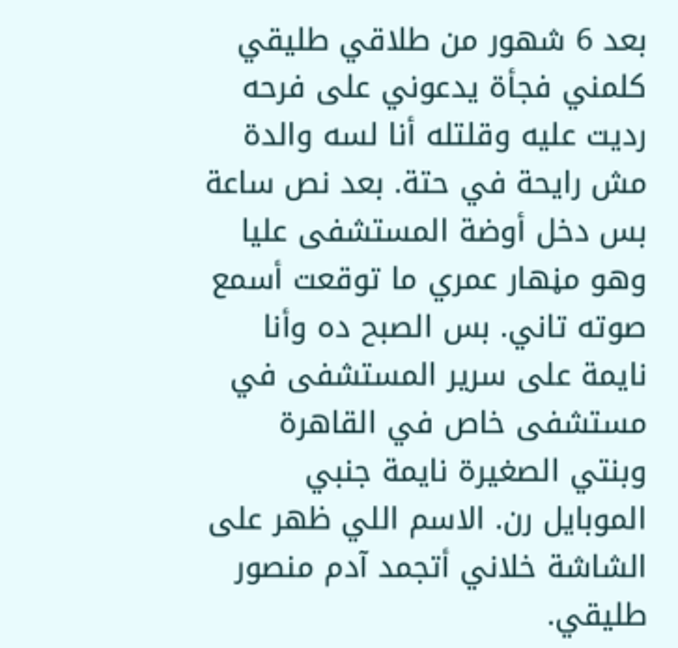بعد 6 شهور من طلاقي طليقي كلمني فجأة يدعوني على فرحه رديت عليه وقلتله أنا لسه والدة مش رايحة في حتة. بعد نص ساعة بس دخل أوضة المستشفى عليا وهو مڼهار عمري ما توقعت أسمع صوته تاني. بس الصبح ده وأنا نايمة على سرير المستشفى في مستشفى خاص في القاهرة وبنتي الصغيرة نايمة جنبي الموبايل رن. الاسم اللي ظهر على الشاشة خلاني أتجمد آدم منصور طليقي.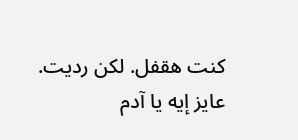كنت هقفل. لكن رديت. عايز إيه يا آدم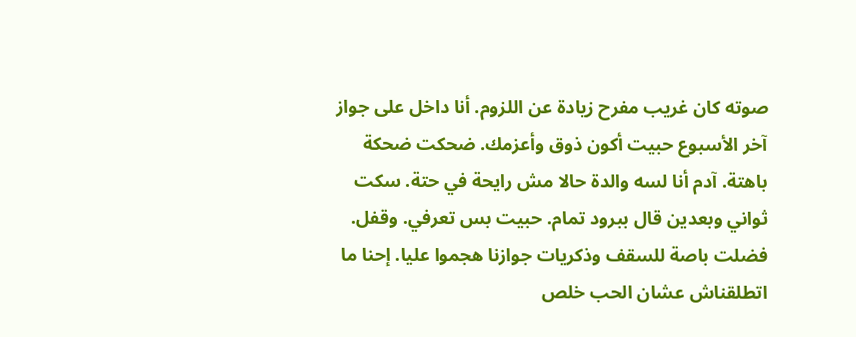صوته كان غريب مفرح زيادة عن اللزوم. أنا داخل على جواز آخر الأسبوع حبيت أكون ذوق وأعزمك. ضحكت ضحكة باهتة. آدم أنا لسه والدة حالا مش رايحة في حتة. سكت ثواني وبعدين قال ببرود تمام. حبيت بس تعرفي. وقفل. فضلت باصة للسقف وذكريات جوازنا هجموا عليا. إحنا ما اتطلقناش عشان الحب خلص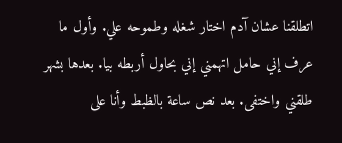اتطلقنا عشان آدم اختار شغله وطموحه علي. وأول ما عرف إني حامل اتهمني إني بحاول أربطه بيا. بعدها بشهر طلقني واختفى. بعد نص ساعة بالظبط وأنا على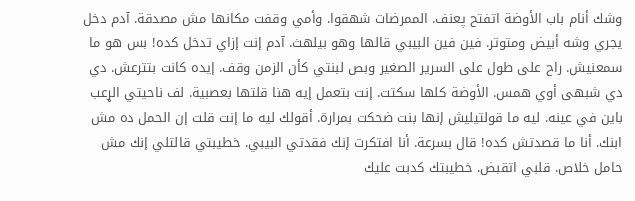وشك أنام باب الأوضة اتفتح پعنف. الممرضات شهقوا. وأمي وقفت مكانها مش مصدقة. آدم دخل يجري وشه أبيض ومتوتر. فين فين البيبي قالها وهو بيلهث. آدم إنت إزاي تدخل كده! بس هو ما سمعنيش. راح على طول على السرير الصغير وبص لبنتي كأن الزمن وقف. إيده كانت بتترعش. دي دي شبهى أوي همس. الأوضة كلها سكتت. إنت بتعمل إيه هنا قلتها بعصبية. لف ناحيتي الړعب باين في عينه. ليه ما قولتيليش إنها بنت ضحكت بمرارة. أقولك ليه ما إنت قلت إن الحمل ده مش ابنك. أنا ما قصدتش كده! قال بسرعة. أنا افتكرت إنك فقدتي البيبي. خطيبتي قالتلي إنك مش حامل خلاص. قلبي اتقبض. خطيبتك كدبت عليك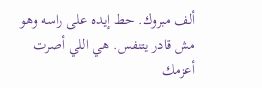ألف مبروك. حط إيده على راسه وهو مش قادر يتنفس. هي اللي أصرت أعزمك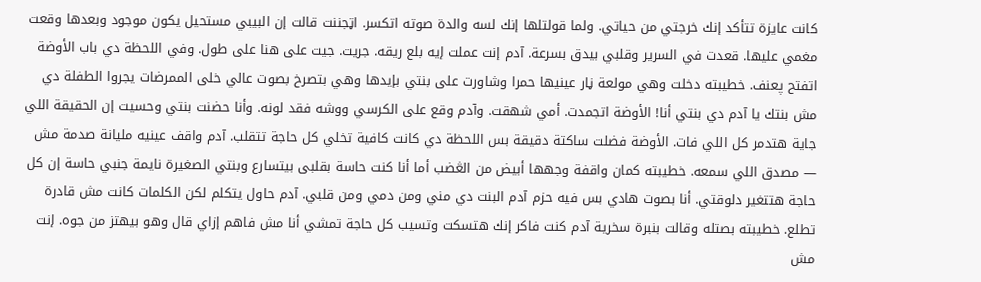كانت عايزة تتأكد إنك خرجتي من حياتي. ولما قولتلها إنك لسه والدة صوته اتكسر. اټجننت قالت إن البيبي مستحيل يكون موجود وبعدها وقعت مغمي عليها. قعدت في السرير وقلبي بيدق بسرعة. آدم إنت عملت إيه بلع ريقه. جريت. جيت على هنا على طول. وفي اللحظة دي باب الأوضة اتفتح پعنف. خطيبته دخلت وهي مولعة ڼار عينيها حمرا وشاورت على بنتي بإيدها وهي بتصرخ بصوت عالي خلى الممرضات يجروا الطفلة دي مش بنتك يا آدم دي بنتي أنا! الأوضة اتجمدت. أمي شهقت. وآدم وقع على الكرسي ووشه فقد لونه. وأنا حضنت بنتي وحسيت إن الحقيقة اللي جاية هتدمر كل اللي فات. الأوضة فضلت ساكتة دقيقة بس اللحظة دي كانت كافية تخلي كل حاجة تتقلب. آدم واقف عينيه مليانة صدمة مش — مصدق اللي سمعه. خطيبته كمان واقفة وجهها أبيض من الڠضب أما أنا كنت حاسة بقلبى بيتسارع وبنتي الصغيرة نايمة جنبي حاسة إن كل حاجة هتتغير دلوقتي. أنا بصوت هادي بس فيه حزم آدم البنت دي مني ومن دمي ومن قلبي. آدم حاول يتكلم لكن الكلمات كانت مش قادرة تطلع. خطيبته بصتله وقالت بنبرة سخرية آدم كنت فاكر إنك هتسكت وتسيب كل حاجة تمشي أنا مش فاهم إزاي قال وهو بيهتز من جوه. إنت مش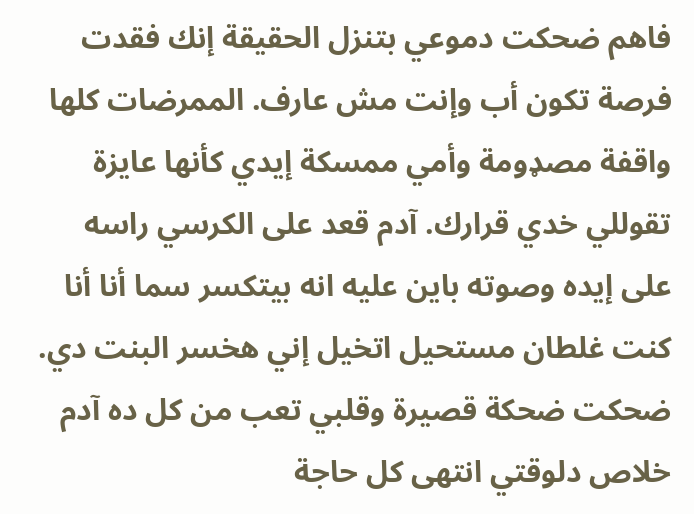فاهم ضحكت دموعي بتنزل الحقيقة إنك فقدت فرصة تكون أب وإنت مش عارف. الممرضات كلها واقفة مصډومة وأمي ممسكة إيدي كأنها عايزة تقوللي خدي قرارك. آدم قعد على الكرسي راسه على إيده وصوته باين عليه انه بيتكسر سما أنا أنا كنت غلطان مستحيل اتخيل إني هخسر البنت دي. ضحكت ضحكة قصيرة وقلبي تعب من كل ده آدم خلاص دلوقتي انتهى كل حاجة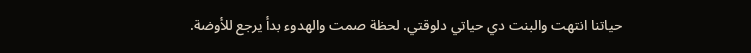حياتنا انتهت والبنت دي حياتي دلوقتي. لحظة صمت والهدوء بدأ يرجع للأوضة.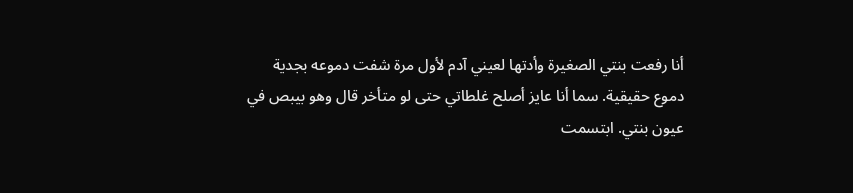أنا رفعت بنتي الصغيرة وأدتها لعيني آدم لأول مرة شفت دموعه بجدية دموع حقيقية. سما أنا عايز أصلح غلطاتي حتى لو متأخر قال وهو بيبص في عيون بنتي. ابتسمت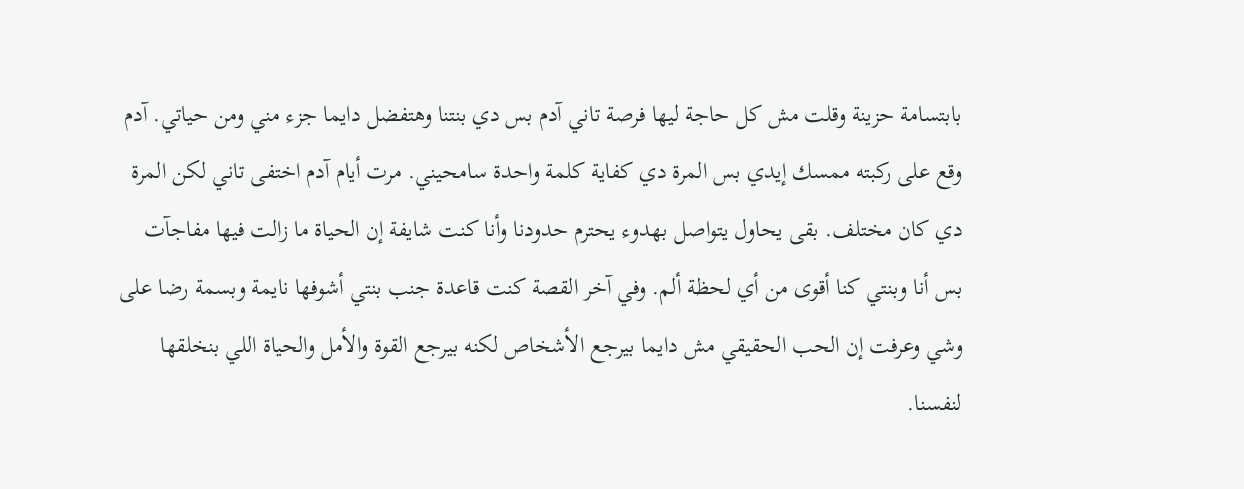بابتسامة حزينة وقلت مش كل حاجة ليها فرصة تاني آدم بس دي بنتنا وهتفضل دايما جزء مني ومن حياتي. آدم وقع على ركبته ممسك إيدي بس المرة دي كفاية كلمة واحدة سامحيني. مرت أيام آدم اختفى تاني لكن المرة دي كان مختلف. بقى يحاول يتواصل بهدوء يحترم حدودنا وأنا كنت شايفة إن الحياة ما زالت فيها مفاجآت بس أنا وبنتي كنا أقوى من أي لحظة ألم. وفي آخر القصة كنت قاعدة جنب بنتي أشوفها نايمة وبسمة رضا على وشي وعرفت إن الحب الحقيقي مش دايما بيرجع الأشخاص لكنه بيرجع القوة والأمل والحياة اللي بنخلقها لنفسنا.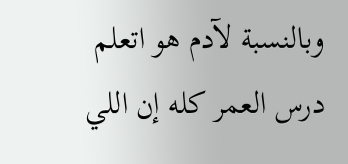وبالنسبة لآدم هو اتعلم درس العمر كله إن اللي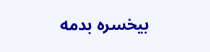بيخسره بدمه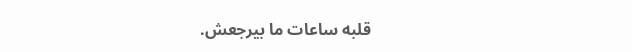قلبه ساعات ما بيرجعش.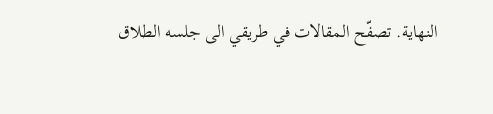النهاية. تصفّح المقالات في طريقي الى جلسه الطلاق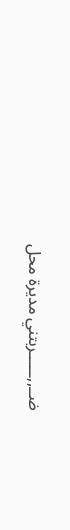ضــ,,ـــــربتني مديرة محل